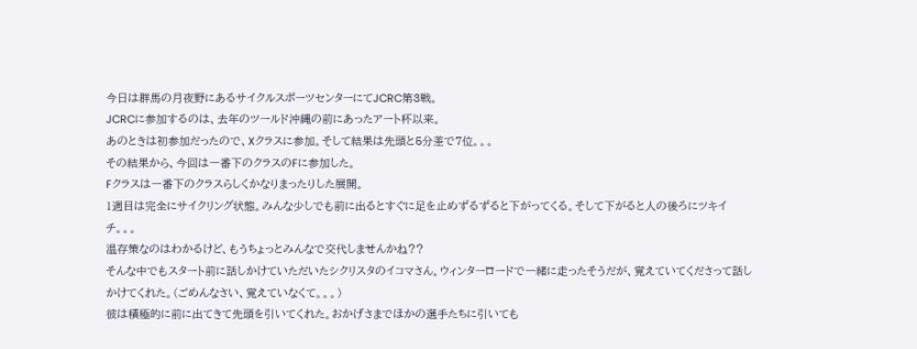今日は群馬の月夜野にあるサイクルスポーツセンターにてJCRC第3戦。
JCRCに参加するのは、去年のツールド沖縄の前にあったアート杯以来。
あのときは初参加だったので、Xクラスに参加。そして結果は先頭と5分差で7位。。。
その結果から、今回は一番下のクラスのFに参加した。
Fクラスは一番下のクラスらしくかなりまったりした展開。
1週目は完全にサイクリング状態。みんな少しでも前に出るとすぐに足を止めずるずると下がってくる。そして下がると人の後ろにツキイチ。。。
温存策なのはわかるけど、もうちょっとみんなで交代しませんかね??
そんな中でもスタート前に話しかけていただいたシクリスタのイコマさん。ウィンターロードで一緒に走ったそうだが、覚えていてくださって話しかけてくれた。(ごめんなさい、覚えていなくて。。。)
彼は積極的に前に出てきて先頭を引いてくれた。おかげさまでほかの選手たちに引いても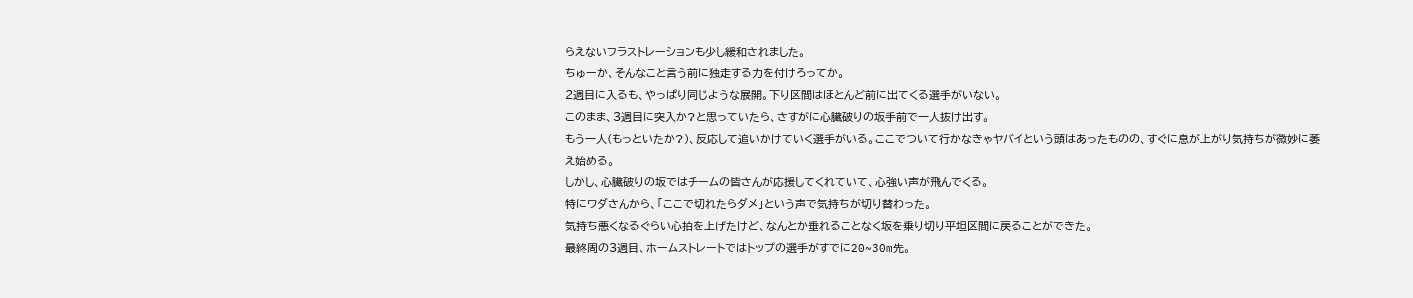らえないフラストレーションも少し緩和されました。
ちゅーか、そんなこと言う前に独走する力を付けろってか。
2週目に入るも、やっぱり同じような展開。下り区間はほとんど前に出てくる選手がいない。
このまま、3週目に突入か?と思っていたら、さすがに心臓破りの坂手前で一人抜け出す。
もう一人(もっといたか?)、反応して追いかけていく選手がいる。ここでついて行かなきゃヤバイという頭はあったものの、すぐに息が上がり気持ちが微妙に萎え始める。
しかし、心臓破りの坂ではチームの皆さんが応援してくれていて、心強い声が飛んでくる。
特にワダさんから、「ここで切れたらダメ」という声で気持ちが切り替わった。
気持ち悪くなるぐらい心拍を上げたけど、なんとか垂れることなく坂を乗り切り平坦区間に戻ることができた。
最終周の3週目、ホームストレートではトップの選手がすでに20~30m先。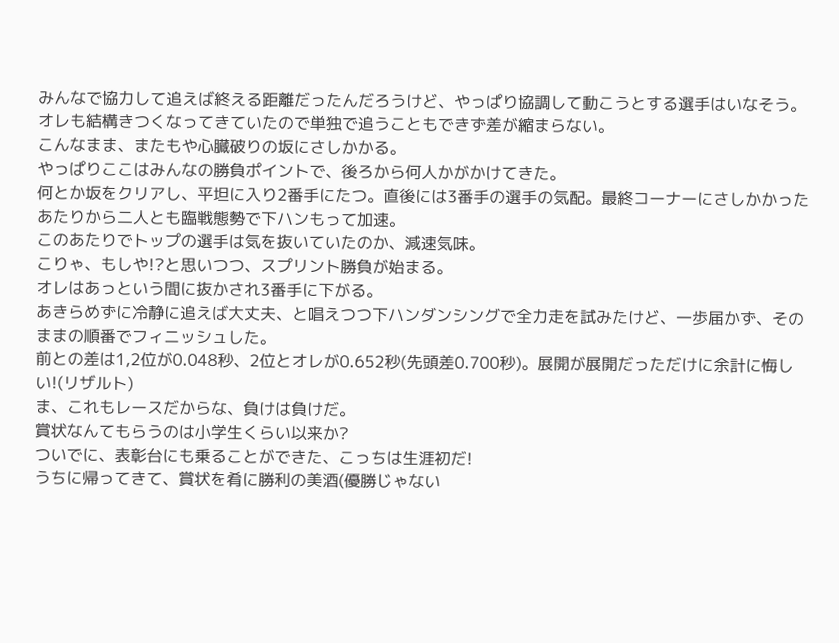みんなで協力して追えば終える距離だったんだろうけど、やっぱり協調して動こうとする選手はいなそう。オレも結構きつくなってきていたので単独で追うこともできず差が縮まらない。
こんなまま、またもや心臓破りの坂にさしかかる。
やっぱりここはみんなの勝負ポイントで、後ろから何人かがかけてきた。
何とか坂をクリアし、平坦に入り2番手にたつ。直後には3番手の選手の気配。最終コーナーにさしかかったあたりから二人とも臨戦態勢で下ハンもって加速。
このあたりでトップの選手は気を抜いていたのか、減速気味。
こりゃ、もしや!?と思いつつ、スプリント勝負が始まる。
オレはあっという間に抜かされ3番手に下がる。
あきらめずに冷静に追えば大丈夫、と唱えつつ下ハンダンシングで全力走を試みたけど、一歩届かず、そのままの順番でフィニッシュした。
前との差は1,2位が0.048秒、2位とオレが0.652秒(先頭差0.700秒)。展開が展開だっただけに余計に悔しい!(リザルト)
ま、これもレースだからな、負けは負けだ。
賞状なんてもらうのは小学生くらい以来か?
ついでに、表彰台にも乗ることができた、こっちは生涯初だ!
うちに帰ってきて、賞状を肴に勝利の美酒(優勝じゃない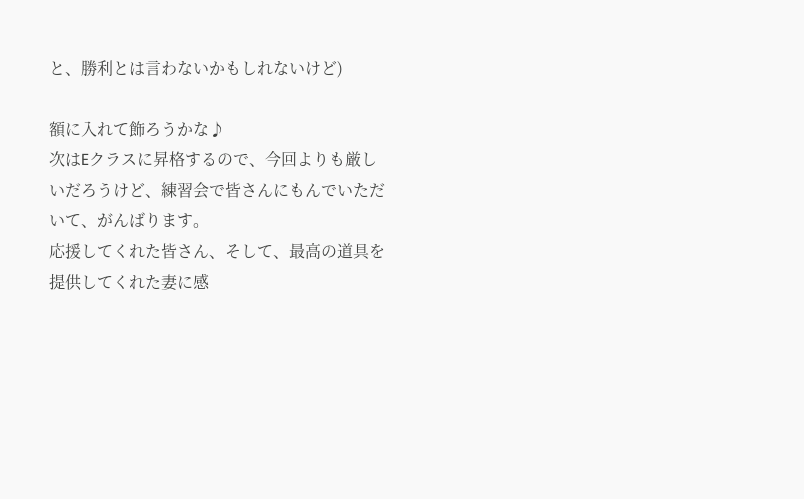と、勝利とは言わないかもしれないけど)

額に入れて飾ろうかな♪
次はEクラスに昇格するので、今回よりも厳しいだろうけど、練習会で皆さんにもんでいただいて、がんばります。
応援してくれた皆さん、そして、最高の道具を提供してくれた妻に感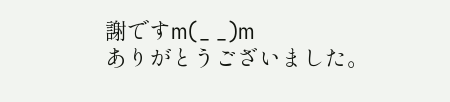謝ですm(_ _)m
ありがとうございました。